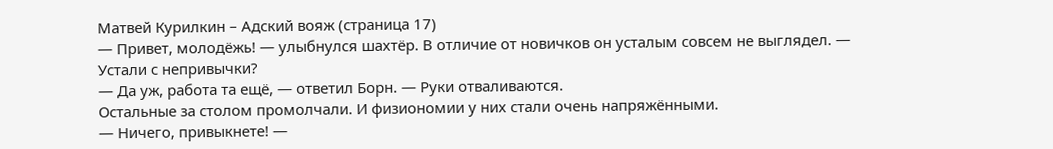Матвей Курилкин – Адский вояж (страница 17)
— Привет, молодёжь! — улыбнулся шахтёр. В отличие от новичков он усталым совсем не выглядел. — Устали с непривычки?
— Да уж, работа та ещё, — ответил Борн. — Руки отваливаются.
Остальные за столом промолчали. И физиономии у них стали очень напряжёнными.
— Ничего, привыкнете! —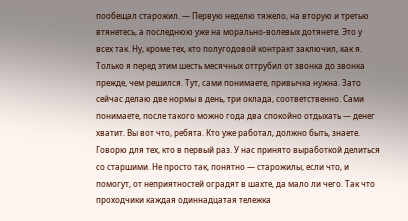пообещал старожил. — Первую неделю тяжело, на вторую и третью втянетесь, а последнюю уже на морально-волевых дотянете. Это у всех так. Ну, кроме тех, кто полугодовой контракт заключил, как я. Только я перед этим шесть месячных оттрубил от звонка до звонка прежде, чем решился. Тут, сами понимаете, привычка нужна. Зато сейчас делаю две нормы в день, три оклада, соответственно. Сами понимаете, после такого можно года два спокойно отдыхать — денег хватит. Вы вот что, ребята. Кто уже работал, должно быть, знаете. Говорю для тех, кто в первый раз. У нас принято выработкой делиться со старшими. Не просто так, понятно — старожилы, если что, и помогут, от неприятностей оградят в шахте, да мало ли чего. Так что проходчики каждая одиннадцатая тележка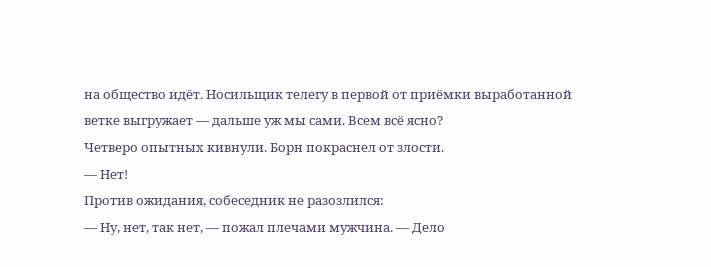на общество идёт. Носильщик телегу в первой от приёмки выработанной ветке выгружает — дальше уж мы сами. Всем всё ясно?
Четверо опытных кивнули. Борн покраснел от злости.
— Нет!
Против ожидания, собеседник не разозлился:
— Ну, нет, так нет, — пожал плечами мужчина. — Дело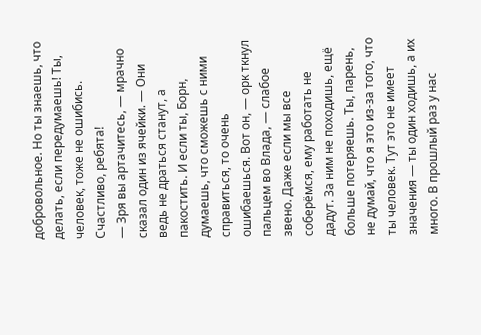добровольное. Но ты знаешь, что делать, если передумаешь! Ты, человек, тоже не ошибись. Счастливо, ребята!
— Зря вы артачитесь, — мрачно сказал один из ячейки. — Они ведь не драться станут, а пакостить. И если ты, Борн, думаешь, что сможешь с ними справиться, то очень ошибаешься. Вот он, — орк ткнул пальцем во Влада, — слабое звено. Даже если мы все соберёмся, ему работать не дадут. За ним не походишь, ещё больше потеряешь. Ты, парень, не думай, что я это из-за того, что ты человек. Тут это не имеет значения — ты один ходишь, а их много. В прошлый раз у нас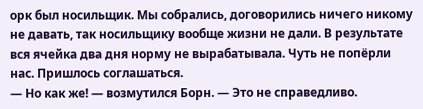орк был носильщик. Мы собрались, договорились ничего никому не давать, так носильщику вообще жизни не дали. В результате вся ячейка два дня норму не вырабатывала. Чуть не попёрли нас. Пришлось соглашаться.
— Но как же! — возмутился Борн. — Это не справедливо.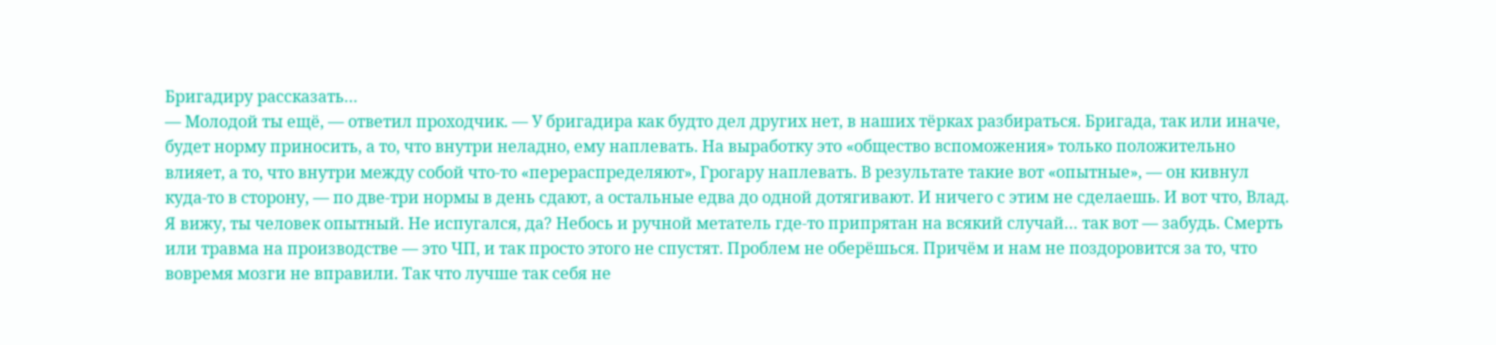Бригадиру рассказать…
— Молодой ты ещё, — ответил проходчик. — У бригадира как будто дел других нет, в наших тёрках разбираться. Бригада, так или иначе, будет норму приносить, а то, что внутри неладно, ему наплевать. На выработку это «общество вспоможения» только положительно влияет, а то, что внутри между собой что-то «перераспределяют», Грогару наплевать. В результате такие вот «опытные», — он кивнул куда-то в сторону, — по две-три нормы в день сдают, а остальные едва до одной дотягивают. И ничего с этим не сделаешь. И вот что, Влад. Я вижу, ты человек опытный. Не испугался, да? Небось и ручной метатель где-то припрятан на всякий случай… так вот — забудь. Смерть или травма на производстве — это ЧП, и так просто этого не спустят. Проблем не оберёшься. Причём и нам не поздоровится за то, что вовремя мозги не вправили. Так что лучше так себя не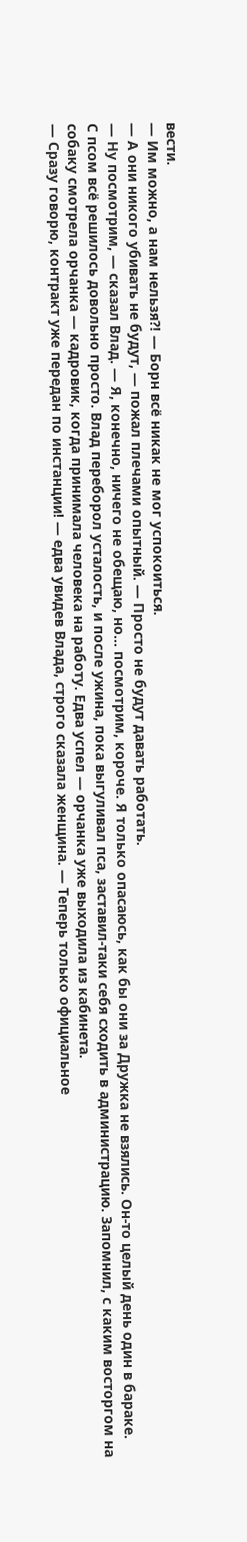вести.
— Им можно, а нам нельзя⁈ — Борн всё никак не мог успокоиться.
— А они никого убивать не будут, — пожал плечами опытный. — Просто не будут давать работать.
— Ну посмотрим, — сказал Влад. — Я, конечно, ничего не обещаю, но… посмотрим, короче. Я только опасаюсь, как бы они за Дружка не взялись. Он-то целый день один в бараке.
С псом всё решилось довольно просто. Влад переборол усталость, и после ужина, пока выгуливал пса, заставил-таки себя сходить в администрацию. Запомнил, с каким восторгом на собаку смотрела орчанка — кадровик, когда принимала человека на работу. Едва успел — орчанка уже выходила из кабинета.
— Сразу говорю, контракт уже передан по инстанции! — едва увидев Влада, строго сказала женщина. — Теперь только официальное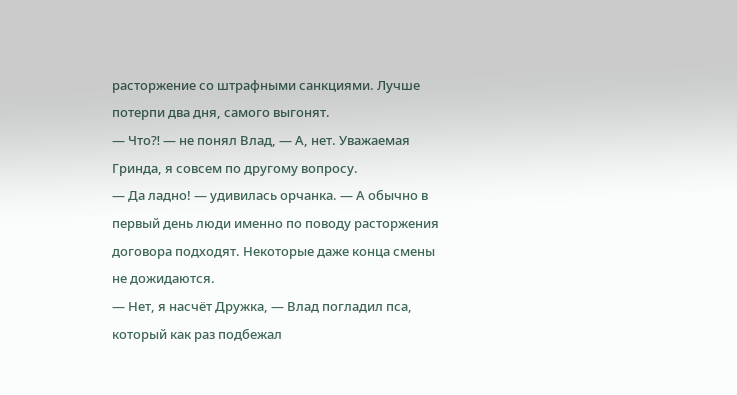расторжение со штрафными санкциями. Лучше потерпи два дня, самого выгонят.
— Что⁈ — не понял Влад, — А, нет. Уважаемая Гринда, я совсем по другому вопросу.
— Да ладно! — удивилась орчанка. — А обычно в первый день люди именно по поводу расторжения договора подходят. Некоторые даже конца смены не дожидаются.
— Нет, я насчёт Дружка, — Влад погладил пса, который как раз подбежал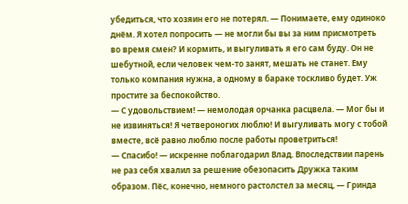убедиться, что хозяин его не потерял. — Понимаете, ему одиноко днём. Я хотел попросить — не могли бы вы за ним присмотреть во время смен? И кормить, и выгуливать я его сам буду. Он не шебутной, если человек чем-то занят, мешать не станет. Ему только компания нужна, а одному в бараке тоскливо будет. Уж простите за беспокойство.
— С удовольствием! — немолодая орчанка расцвела. — Мог бы и не извиняться! Я четвероногих люблю! И выгуливать могу с тобой вместе, всё равно люблю после работы проветриться!
— Спасибо! — искренне поблагодарил Влад. Впоследствии парень не раз себя хвалил за решение обезопасить Дружка таким образом. Пёс, конечно, немного растолстел за месяц, — Гринда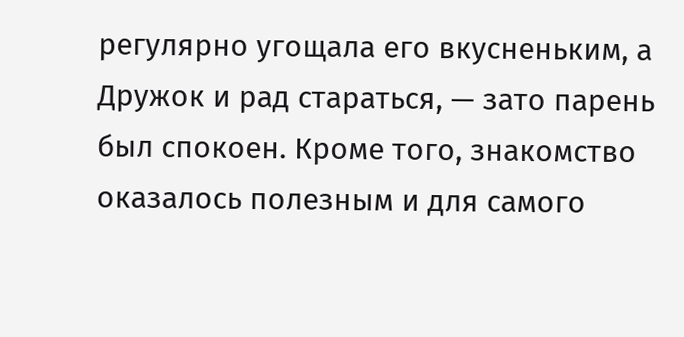регулярно угощала его вкусненьким, а Дружок и рад стараться, — зато парень был спокоен. Кроме того, знакомство оказалось полезным и для самого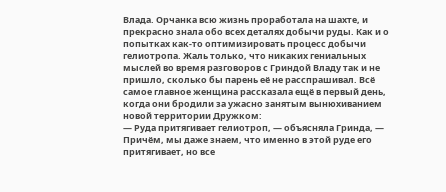Влада. Орчанка всю жизнь проработала на шахте, и прекрасно знала обо всех деталях добычи руды. Как и о попытках как-то оптимизировать процесс добычи гелиотропа. Жаль только, что никаких гениальных мыслей во время разговоров с Гриндой Владу так и не пришло, сколько бы парень её не расспрашивал. Всё самое главное женщина рассказала ещё в первый день, когда они бродили за ужасно занятым вынюхиванием новой территории Дружком:
— Руда притягивает гелиотроп, — объясняла Гринда, — Причём, мы даже знаем, что именно в этой руде его притягивает, но все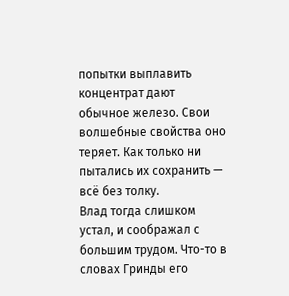попытки выплавить концентрат дают обычное железо. Свои волшебные свойства оно теряет. Как только ни пытались их сохранить — всё без толку.
Влад тогда слишком устал, и соображал с большим трудом. Что-то в словах Гринды его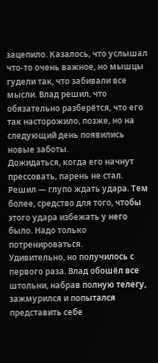зацепило. Казалось, что услышал что-то очень важное, но мышцы гудели так, что забивали все мысли. Влад решил, что обязательно разберётся, что его так насторожило, позже, но на следующий день появились новые заботы.
Дожидаться, когда его начнут прессовать, парень не стал. Решил — глупо ждать удара. Тем более, средство для того, чтобы этого удара избежать у него было. Надо только потренироваться.
Удивительно, но получилось с первого раза. Влад обошёл все штольни, набрав полную телегу, зажмурился и попытался представить себе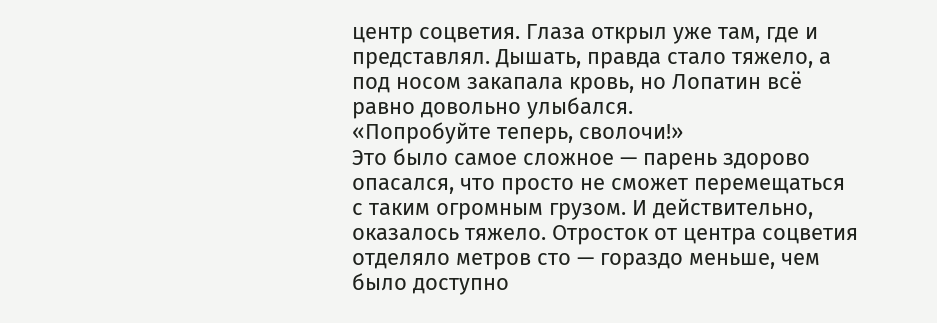центр соцветия. Глаза открыл уже там, где и представлял. Дышать, правда стало тяжело, а под носом закапала кровь, но Лопатин всё равно довольно улыбался.
«Попробуйте теперь, сволочи!»
Это было самое сложное — парень здорово опасался, что просто не сможет перемещаться с таким огромным грузом. И действительно, оказалось тяжело. Отросток от центра соцветия отделяло метров сто — гораздо меньше, чем было доступно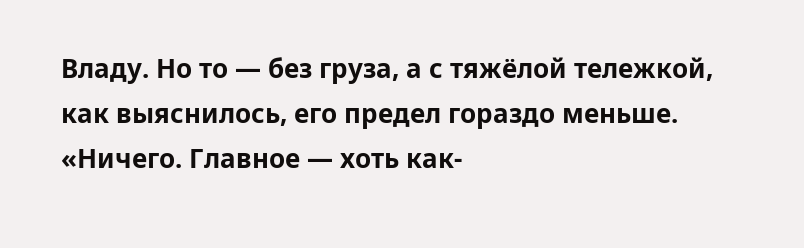Владу. Но то — без груза, а с тяжёлой тележкой, как выяснилось, его предел гораздо меньше.
«Ничего. Главное — хоть как-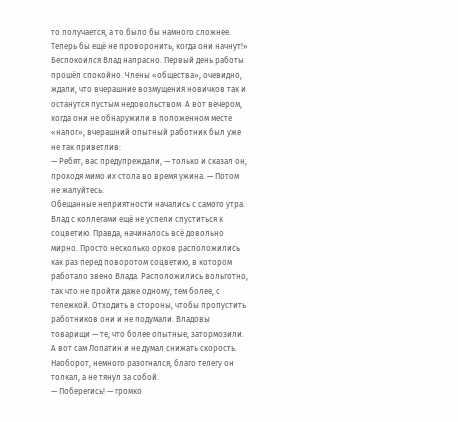то получается, а то было бы намного сложнее. Теперь бы ещё не проворонить, когда они начнут!»
Беспокоился Влад напрасно. Первый день работы прошёл спокойно. Члены «общества», очевидно, ждали, что вчерашние возмущения новичков так и останутся пустым недовольством. А вот вечером, когда они не обнаружили в положенном месте «налог», вчерашний опытный работник был уже не так приветлив:
— Ребят, вас предупреждали, — только и сказал он, проходя мимо их стола во время ужина. — Потом не жалуйтесь.
Обещанные неприятности начались с самого утра. Влад с коллегами ещё не успели спуститься к соцветию. Правда, начиналось всё довольно мирно. Просто несколько орков расположились как раз перед поворотом соцветию, в котором работало звено Влада. Расположились вольготно, так что не пройти даже одному, тем более, с тележкой. Отходить в стороны, чтобы пропустить работников они и не подумали. Владовы товарищи — те, что более опытные, затормозили. А вот сам Лопатин и не думал снижать скорость. Наоборот, немного разогнался, благо телегу он толкал, а не тянул за собой.
— Поберегись! — громко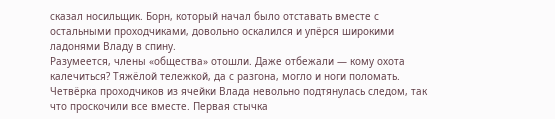сказал носильщик. Борн, который начал было отставать вместе с остальными проходчиками, довольно оскалился и упёрся широкими ладонями Владу в спину.
Разумеется, члены «общества» отошли. Даже отбежали — кому охота калечиться? Тяжёлой тележкой, да с разгона, могло и ноги поломать. Четвёрка проходчиков из ячейки Влада невольно подтянулась следом, так что проскочили все вместе. Первая стычка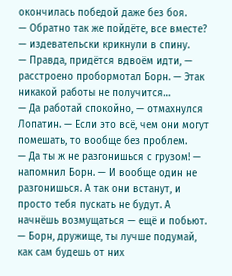окончилась победой даже без боя.
— Обратно так же пойдёте, все вместе? — издевательски крикнули в спину.
— Правда, придётся вдвоём идти, — расстроено пробормотал Борн. — Этак никакой работы не получится…
— Да работай спокойно, — отмахнулся Лопатин. — Если это всё, чем они могут помешать, то вообще без проблем.
— Да ты ж не разгонишься с грузом! — напомнил Борн. — И вообще один не разгонишься. А так они встанут, и просто тебя пускать не будут. А начнёшь возмущаться — ещё и побьют.
— Борн, дружище, ты лучше подумай, как сам будешь от них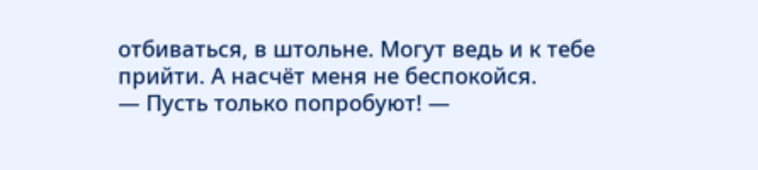отбиваться, в штольне. Могут ведь и к тебе прийти. А насчёт меня не беспокойся.
— Пусть только попробуют! —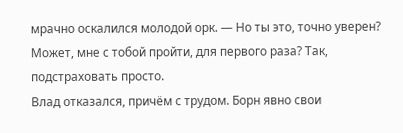мрачно оскалился молодой орк. — Но ты это, точно уверен? Может, мне с тобой пройти, для первого раза? Так, подстраховать просто.
Влад отказался, причём с трудом. Борн явно свои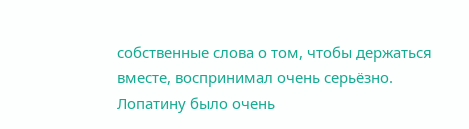собственные слова о том, чтобы держаться вместе, воспринимал очень серьёзно. Лопатину было очень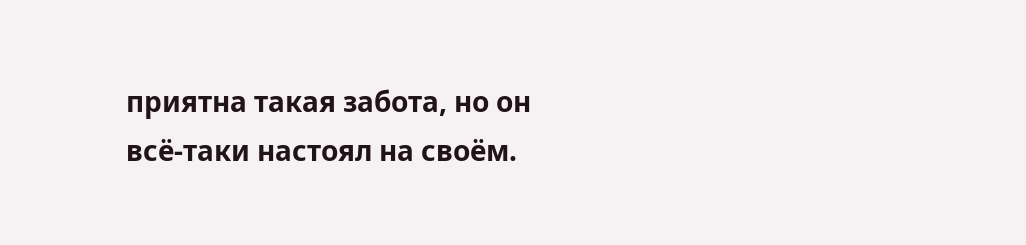приятна такая забота, но он всё-таки настоял на своём.